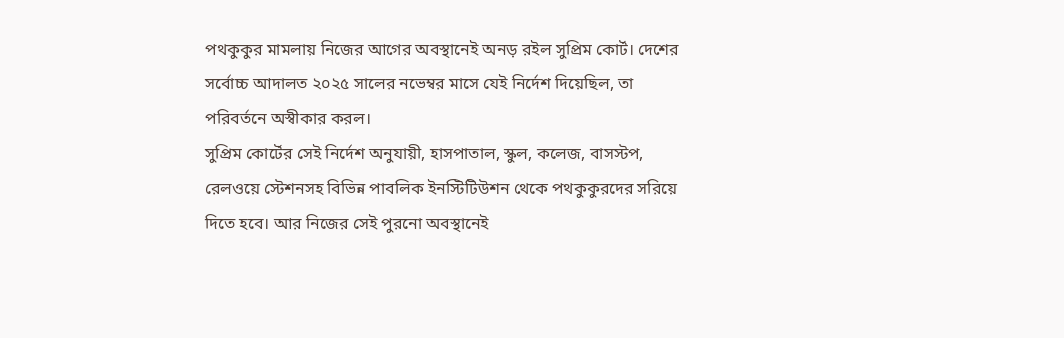পথকুকুর মামলায় নিজের আগের অবস্থানেই অনড় রইল সুপ্রিম কোর্ট। দেশের সর্বোচ্চ আদালত ২০২৫ সালের নভেম্বর মাসে যেই নির্দেশ দিয়েছিল, তা পরিবর্তনে অস্বীকার করল।
সুপ্রিম কোর্টের সেই নির্দেশ অনুযায়ী, হাসপাতাল, স্কুল, কলেজ, বাসস্টপ, রেলওয়ে স্টেশনসহ বিভিন্ন পাবলিক ইনস্টিটিউশন থেকে পথকুকুরদের সরিয়ে দিতে হবে। আর নিজের সেই পুরনো অবস্থানেই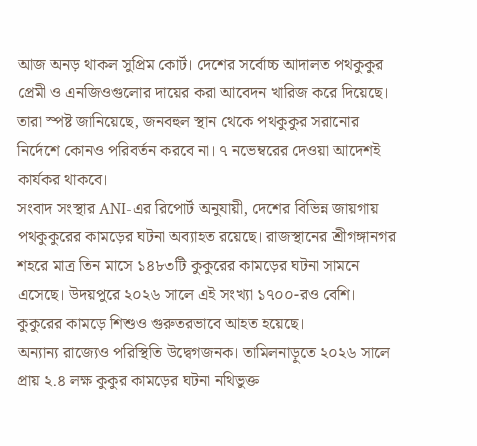আজ অনড় থাকল সুপ্রিম কোর্ট। দেশের সর্বোচ্চ আদালত পথকুকুর প্রেমী ও এনজিওগুলোর দায়ের করা আবেদন খারিজ করে দিয়েছে। তারা স্পষ্ট জানিয়েছে, জনবহুল স্থান থেকে পথকুকুর সরানোর নির্দেশে কোনও পরিবর্তন করবে না। ৭ নভেম্বরের দেওয়া আদেশই কার্যকর থাকবে।
সংবাদ সংস্থার ANI-এর রিপোর্ট অনুযায়ী, দেশের বিভিন্ন জায়গায় পথকুকুরের কামড়ের ঘটনা অব্যাহত রয়েছে। রাজস্থানের শ্রীগঙ্গানগর শহরে মাত্র তিন মাসে ১৪৮৩টি কুকুরের কামড়ের ঘটনা সামনে এসেছে। উদয়পুরে ২০২৬ সালে এই সংখ্যা ১৭০০-রও বেশি। কুকুরের কামড়ে শিশুও গুরুতরভাবে আহত হয়েছে।
অন্যান্য রাজ্যেও পরিস্থিতি উদ্বেগজনক। তামিলনাড়ুতে ২০২৬ সালে প্রায় ২.৪ লক্ষ কুকুর কামড়ের ঘটনা নথিভুক্ত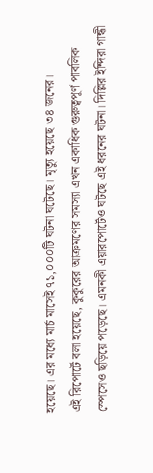হয়েছে। এর মধ্যে মার্চ মাসেই ৭১,০০০টি ঘটনা ঘটেছে। মৃত্যু হয়েছে ৩৪ জনের।
এই রিপোর্টে বলা হয়েছে, কুকুরের আক্রমণের সমস্যা এখন একাধিক গুরুত্বপূর্ণ পাবলিক স্পেসেও ছড়িয়ে পড়েছে। এমনকী এয়ারপোর্টেও ঘটছে এই ধরনের ঘটনা। দিল্লির ইন্দিরা গান্ধী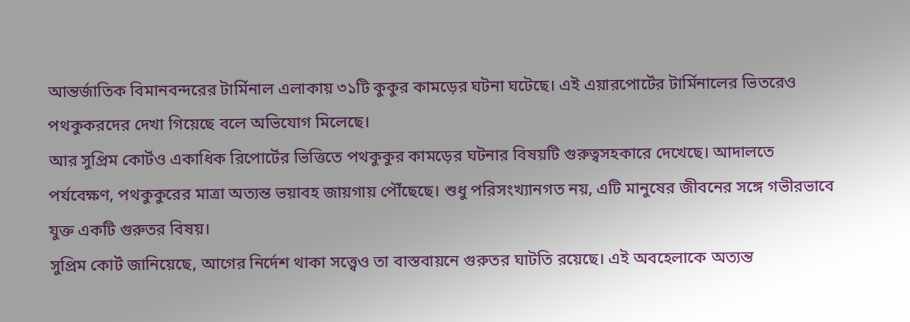আন্তর্জাতিক বিমানবন্দরের টার্মিনাল এলাকায় ৩১টি কুকুর কামড়ের ঘটনা ঘটেছে। এই এয়ারপোর্টের টার্মিনালের ভিতরেও পথকুকরদের দেখা গিয়েছে বলে অভিযোগ মিলেছে।
আর সুপ্রিম কোর্টও একাধিক রিপোর্টের ভিত্তিতে পথকুকুর কামড়ের ঘটনার বিষয়টি গুরুত্বসহকারে দেখেছে। আদালতে পর্যবেক্ষণ, পথকুকুরের মাত্রা অত্যন্ত ভয়াবহ জায়গায় পৌঁছেছে। শুধু পরিসংখ্যানগত নয়, এটি মানুষের জীবনের সঙ্গে গভীরভাবে যুক্ত একটি গুরুতর বিষয়।
সুপ্রিম কোর্ট জানিয়েছে, আগের নির্দেশ থাকা সত্ত্বেও তা বাস্তবায়নে গুরুতর ঘাটতি রয়েছে। এই অবহেলাকে অত্যন্ত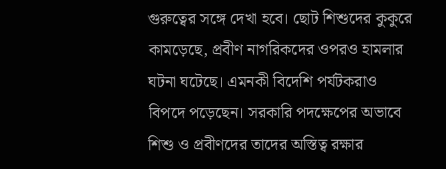গুরুত্বের সঙ্গে দেখা হবে। ছোট শিশুদের কুকুরে কামড়েছে, প্রবীণ নাগরিকদের ওপরও হামলার ঘটনা ঘটেছে। এমনকী বিদেশি পর্যটকরাও বিপদে পড়েছেন। সরকারি পদক্ষেপের অভাবে শিশু ও প্রবীণদের তাদের অস্তিত্ব রক্ষার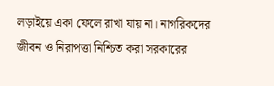লড়াইয়ে একা ফেলে রাখা যায় না। নাগরিকদের জীবন ও নিরাপত্তা নিশ্চিত করা সরকারের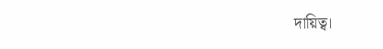দায়িত্ব।